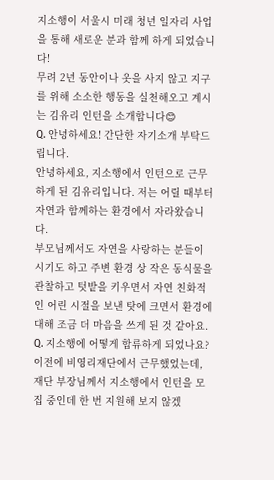지소행이 서울시 미래 청년 일자리 사업을 통해 새로운 분과 함께 하게 되었습니다!
무려 2년 동안이나 옷을 사지 않고 지구를 위해 소소한 행동을 실천해오고 계시는 김유리 인턴을 소개합니다😊
Q. 안녕하세요! 간단한 자기소개 부탁드립니다.
안녕하세요, 지소행에서 인턴으로 근무하게 된 김유리입니다. 저는 어릴 때부터 자연과 함께하는 환경에서 자라왔습니다.
부모님께서도 자연을 사랑하는 분들이시기도 하고 주변 환경 상 작은 동식물을 관찰하고 텃밭을 키우면서 자연 친화적인 어린 시절을 보낸 탓에 크면서 환경에 대해 조금 더 마음을 쓰게 된 것 같아요.
Q. 지소행에 어떻게 합류하게 되었나요?
이전에 비영리재단에서 근무했었는데, 재단 부장님께서 지소행에서 인턴을 모집 중인데 한 번 지원해 보지 않겠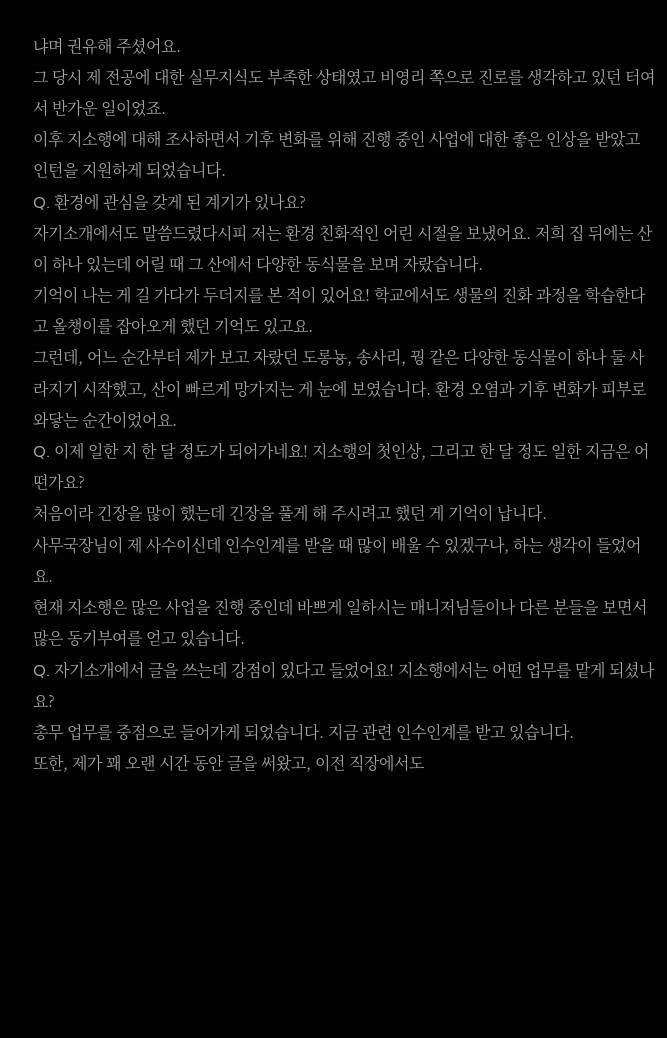냐며 권유해 주셨어요.
그 당시 제 전공에 대한 실무지식도 부족한 상태였고 비영리 쪽으로 진로를 생각하고 있던 터여서 반가운 일이었죠.
이후 지소행에 대해 조사하면서 기후 변화를 위해 진행 중인 사업에 대한 좋은 인상을 받았고 인턴을 지원하게 되었습니다.
Q. 환경에 관심을 갖게 된 계기가 있나요?
자기소개에서도 말씀드렸다시피 저는 환경 친화적인 어린 시절을 보냈어요. 저희 집 뒤에는 산이 하나 있는데 어릴 때 그 산에서 다양한 동식물을 보며 자랐습니다.
기억이 나는 게 길 가다가 두더지를 본 적이 있어요! 학교에서도 생물의 진화 과정을 학습한다고 올챙이를 잡아오게 했던 기억도 있고요.
그런데, 어느 순간부터 제가 보고 자랐던 도롱뇽, 송사리, 꿩 같은 다양한 동식물이 하나 둘 사라지기 시작했고, 산이 빠르게 망가지는 게 눈에 보였습니다. 환경 오염과 기후 변화가 피부로 와닿는 순간이었어요.
Q. 이제 일한 지 한 달 정도가 되어가네요! 지소행의 첫인상, 그리고 한 달 정도 일한 지금은 어떤가요?
처음이라 긴장을 많이 했는데 긴장을 풀게 해 주시려고 했던 게 기억이 납니다.
사무국장님이 제 사수이신데 인수인계를 받을 때 많이 배울 수 있겠구나, 하는 생각이 들었어요.
현재 지소행은 많은 사업을 진행 중인데 바쁘게 일하시는 매니저님들이나 다른 분들을 보면서 많은 동기부여를 얻고 있습니다.
Q. 자기소개에서 글을 쓰는데 강점이 있다고 들었어요! 지소행에서는 어떤 업무를 맡게 되셨나요?
총무 업무를 중점으로 들어가게 되었습니다. 지금 관련 인수인계를 받고 있습니다.
또한, 제가 꽤 오랜 시간 동안 글을 써왔고, 이전 직장에서도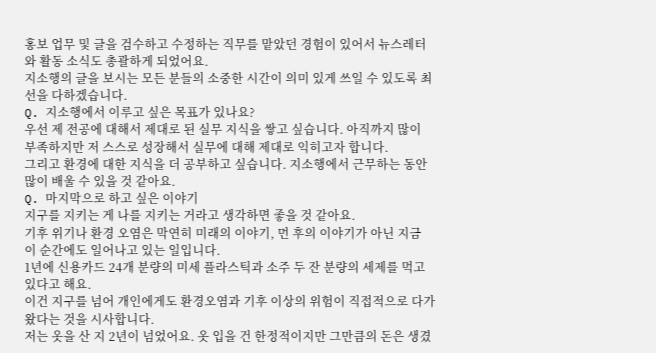홍보 업무 및 글을 검수하고 수정하는 직무를 맡았던 경험이 있어서 뉴스레터와 활동 소식도 총괄하게 되었어요.
지소행의 글을 보시는 모든 분들의 소중한 시간이 의미 있게 쓰일 수 있도록 최선을 다하겠습니다.
Q. 지소행에서 이루고 싶은 목표가 있나요?
우선 제 전공에 대해서 제대로 된 실무 지식을 쌓고 싶습니다. 아직까지 많이 부족하지만 저 스스로 성장해서 실무에 대해 제대로 익히고자 합니다.
그리고 환경에 대한 지식을 더 공부하고 싶습니다. 지소행에서 근무하는 동안 많이 배울 수 있을 것 같아요.
Q. 마지막으로 하고 싶은 이야기
지구를 지키는 게 나를 지키는 거라고 생각하면 좋을 것 같아요.
기후 위기나 환경 오염은 막연히 미래의 이야기, 먼 후의 이야기가 아닌 지금 이 순간에도 일어나고 있는 일입니다.
1년에 신용카드 24개 분량의 미세 플라스틱과 소주 두 잔 분량의 세제를 먹고 있다고 해요.
이건 지구를 넘어 개인에게도 환경오염과 기후 이상의 위험이 직접적으로 다가왔다는 것을 시사합니다.
저는 옷을 산 지 2년이 넘었어요. 옷 입을 건 한정적이지만 그만큼의 돈은 생겼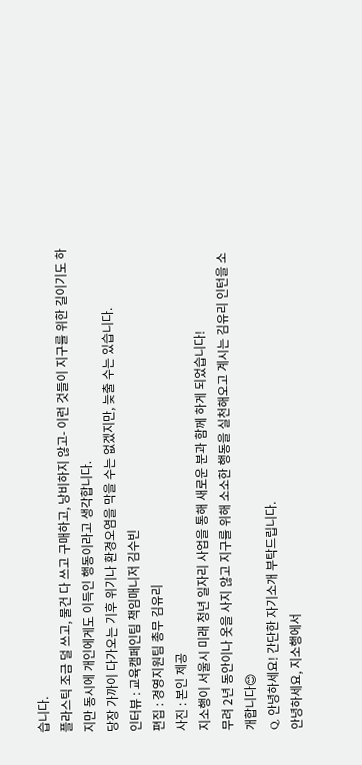습니다.
플라스틱 조금 덜 쓰고, 물건 다 쓰고 구매하고, 낭비하지 않고- 이런 것들이 지구를 위한 길이기도 하지만 동시에 개인에게도 이득인 행동이라고 생각합니다.
당장 가까이 다가오는 기후 위기나 환경오염을 막을 수는 없겠지만, 늦출 수는 있습니다.
인터뷰 : 교육캠페인팀 책임매니저 김수빈
편집 : 경영지원팀 총무 김유리
사진 : 본인 제공
지소행이 서울시 미래 청년 일자리 사업을 통해 새로운 분과 함께 하게 되었습니다!
무려 2년 동안이나 옷을 사지 않고 지구를 위해 소소한 행동을 실천해오고 계시는 김유리 인턴을 소개합니다😊
Q. 안녕하세요! 간단한 자기소개 부탁드립니다.
안녕하세요, 지소행에서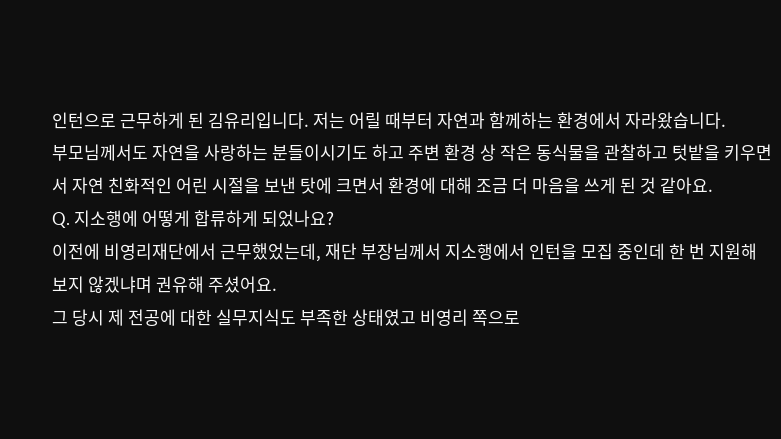인턴으로 근무하게 된 김유리입니다. 저는 어릴 때부터 자연과 함께하는 환경에서 자라왔습니다.
부모님께서도 자연을 사랑하는 분들이시기도 하고 주변 환경 상 작은 동식물을 관찰하고 텃밭을 키우면서 자연 친화적인 어린 시절을 보낸 탓에 크면서 환경에 대해 조금 더 마음을 쓰게 된 것 같아요.
Q. 지소행에 어떻게 합류하게 되었나요?
이전에 비영리재단에서 근무했었는데, 재단 부장님께서 지소행에서 인턴을 모집 중인데 한 번 지원해 보지 않겠냐며 권유해 주셨어요.
그 당시 제 전공에 대한 실무지식도 부족한 상태였고 비영리 쪽으로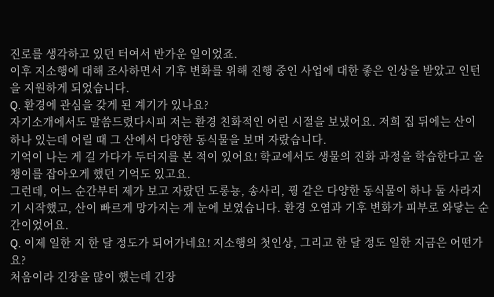진로를 생각하고 있던 터여서 반가운 일이었죠.
이후 지소행에 대해 조사하면서 기후 변화를 위해 진행 중인 사업에 대한 좋은 인상을 받았고 인턴을 지원하게 되었습니다.
Q. 환경에 관심을 갖게 된 계기가 있나요?
자기소개에서도 말씀드렸다시피 저는 환경 친화적인 어린 시절을 보냈어요. 저희 집 뒤에는 산이 하나 있는데 어릴 때 그 산에서 다양한 동식물을 보며 자랐습니다.
기억이 나는 게 길 가다가 두더지를 본 적이 있어요! 학교에서도 생물의 진화 과정을 학습한다고 올챙이를 잡아오게 했던 기억도 있고요.
그런데, 어느 순간부터 제가 보고 자랐던 도롱뇽, 송사리, 꿩 같은 다양한 동식물이 하나 둘 사라지기 시작했고, 산이 빠르게 망가지는 게 눈에 보였습니다. 환경 오염과 기후 변화가 피부로 와닿는 순간이었어요.
Q. 이제 일한 지 한 달 정도가 되어가네요! 지소행의 첫인상, 그리고 한 달 정도 일한 지금은 어떤가요?
처음이라 긴장을 많이 했는데 긴장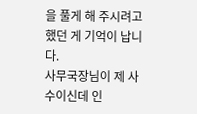을 풀게 해 주시려고 했던 게 기억이 납니다.
사무국장님이 제 사수이신데 인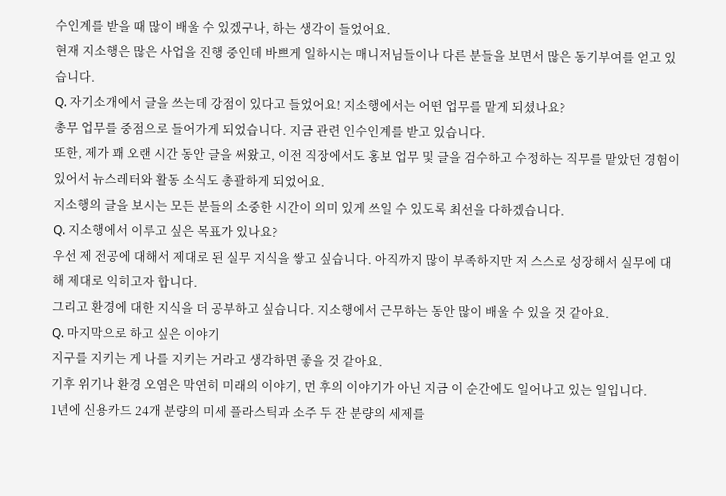수인계를 받을 때 많이 배울 수 있겠구나, 하는 생각이 들었어요.
현재 지소행은 많은 사업을 진행 중인데 바쁘게 일하시는 매니저님들이나 다른 분들을 보면서 많은 동기부여를 얻고 있습니다.
Q. 자기소개에서 글을 쓰는데 강점이 있다고 들었어요! 지소행에서는 어떤 업무를 맡게 되셨나요?
총무 업무를 중점으로 들어가게 되었습니다. 지금 관련 인수인계를 받고 있습니다.
또한, 제가 꽤 오랜 시간 동안 글을 써왔고, 이전 직장에서도 홍보 업무 및 글을 검수하고 수정하는 직무를 맡았던 경험이 있어서 뉴스레터와 활동 소식도 총괄하게 되었어요.
지소행의 글을 보시는 모든 분들의 소중한 시간이 의미 있게 쓰일 수 있도록 최선을 다하겠습니다.
Q. 지소행에서 이루고 싶은 목표가 있나요?
우선 제 전공에 대해서 제대로 된 실무 지식을 쌓고 싶습니다. 아직까지 많이 부족하지만 저 스스로 성장해서 실무에 대해 제대로 익히고자 합니다.
그리고 환경에 대한 지식을 더 공부하고 싶습니다. 지소행에서 근무하는 동안 많이 배울 수 있을 것 같아요.
Q. 마지막으로 하고 싶은 이야기
지구를 지키는 게 나를 지키는 거라고 생각하면 좋을 것 같아요.
기후 위기나 환경 오염은 막연히 미래의 이야기, 먼 후의 이야기가 아닌 지금 이 순간에도 일어나고 있는 일입니다.
1년에 신용카드 24개 분량의 미세 플라스틱과 소주 두 잔 분량의 세제를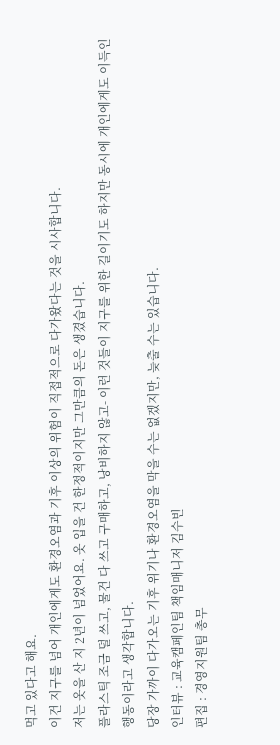먹고 있다고 해요.
이건 지구를 넘어 개인에게도 환경오염과 기후 이상의 위험이 직접적으로 다가왔다는 것을 시사합니다.
저는 옷을 산 지 2년이 넘었어요. 옷 입을 건 한정적이지만 그만큼의 돈은 생겼습니다.
플라스틱 조금 덜 쓰고, 물건 다 쓰고 구매하고, 낭비하지 않고- 이런 것들이 지구를 위한 길이기도 하지만 동시에 개인에게도 이득인 행동이라고 생각합니다.
당장 가까이 다가오는 기후 위기나 환경오염을 막을 수는 없겠지만, 늦출 수는 있습니다.
인터뷰 : 교육캠페인팀 책임매니저 김수빈
편집 : 경영지원팀 총무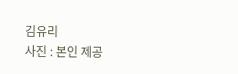김유리
사진 : 본인 제공